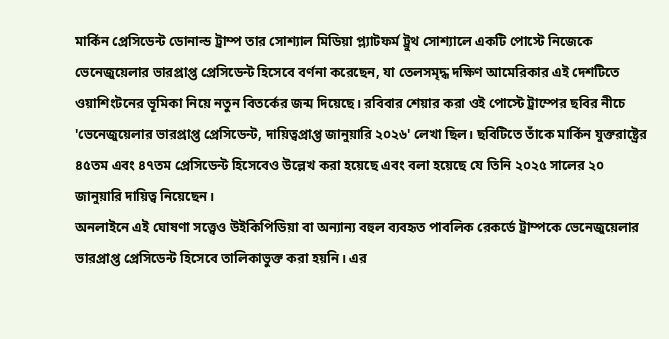মার্কিন প্রেসিডেন্ট ডোনাল্ড ট্রাম্প তার সোশ্যাল মিডিয়া প্ল্যাটফর্ম ট্রুথ সোশ্যালে একটি পোস্টে নিজেকে ভেনেজুয়েলার ভারপ্রাপ্ত প্রেসিডেন্ট হিসেবে বর্ণনা করেছেন, যা তেলসমৃদ্ধ দক্ষিণ আমেরিকার এই দেশটিতে ওয়াশিংটনের ভূমিকা নিয়ে নতুন বিতর্কের জন্ম দিয়েছে। রবিবার শেয়ার করা ওই পোস্টে ট্রাম্পের ছবির নীচে 'ভেনেজুয়েলার ভারপ্রাপ্ত প্রেসিডেন্ট, দায়িত্বপ্রাপ্ত জানুয়ারি ২০২৬' লেখা ছিল। ছবিটিতে তাঁকে মার্কিন যুক্তরাষ্ট্রের ৪৫তম এবং ৪৭তম প্রেসিডেন্ট হিসেবেও উল্লেখ করা হয়েছে এবং বলা হয়েছে যে তিনি ২০২৫ সালের ২০ জানুয়ারি দায়িত্ব নিয়েছেন।
অনলাইনে এই ঘোষণা সত্ত্বেও উইকিপিডিয়া বা অন্যান্য বহুল ব্যবহৃত পাবলিক রেকর্ডে ট্রাম্পকে ভেনেজুয়েলার ভারপ্রাপ্ত প্রেসিডেন্ট হিসেবে তালিকাভুক্ত করা হয়নি। এর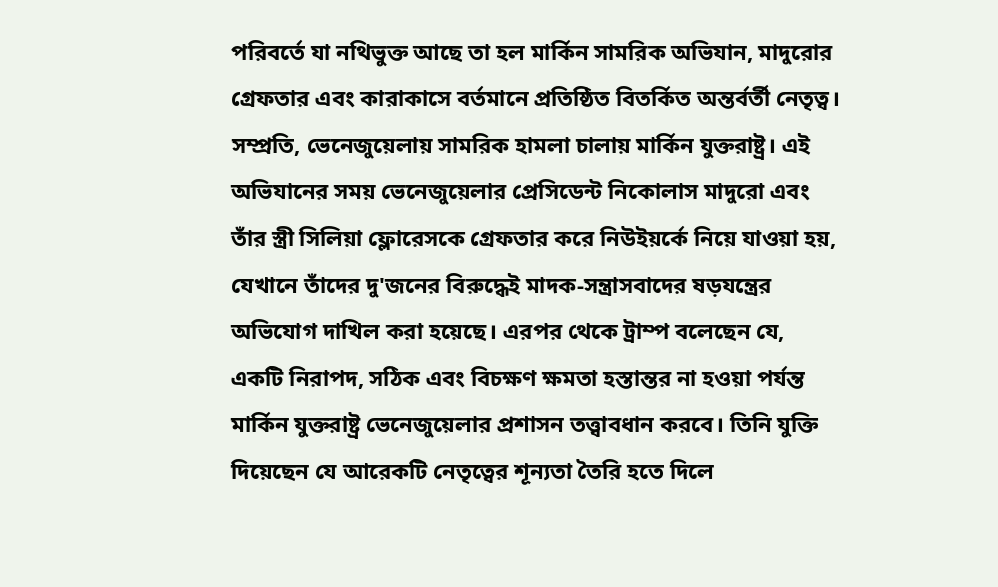পরিবর্তে যা নথিভুক্ত আছে তা হল মার্কিন সামরিক অভিযান, মাদুরোর গ্রেফতার এবং কারাকাসে বর্তমানে প্রতিষ্ঠিত বিতর্কিত অন্তর্বর্তী নেতৃত্ব।
সম্প্রতি, ভেনেজুয়েলায় সামরিক হামলা চালায় মার্কিন যুক্তরাষ্ট্র। এই অভিযানের সময় ভেনেজুয়েলার প্রেসিডেন্ট নিকোলাস মাদুরো এবং তাঁর স্ত্রী সিলিয়া ফ্লোরেসকে গ্রেফতার করে নিউইয়র্কে নিয়ে যাওয়া হয়, যেখানে তাঁদের দু'জনের বিরুদ্ধেই মাদক-সন্ত্রাসবাদের ষড়যন্ত্রের অভিযোগ দাখিল করা হয়েছে। এরপর থেকে ট্রাম্প বলেছেন যে, একটি নিরাপদ, সঠিক এবং বিচক্ষণ ক্ষমতা হস্তান্তর না হওয়া পর্যন্ত মার্কিন যুক্তরাষ্ট্র ভেনেজুয়েলার প্রশাসন তত্ত্বাবধান করবে। তিনি যুক্তি দিয়েছেন যে আরেকটি নেতৃত্বের শূন্যতা তৈরি হতে দিলে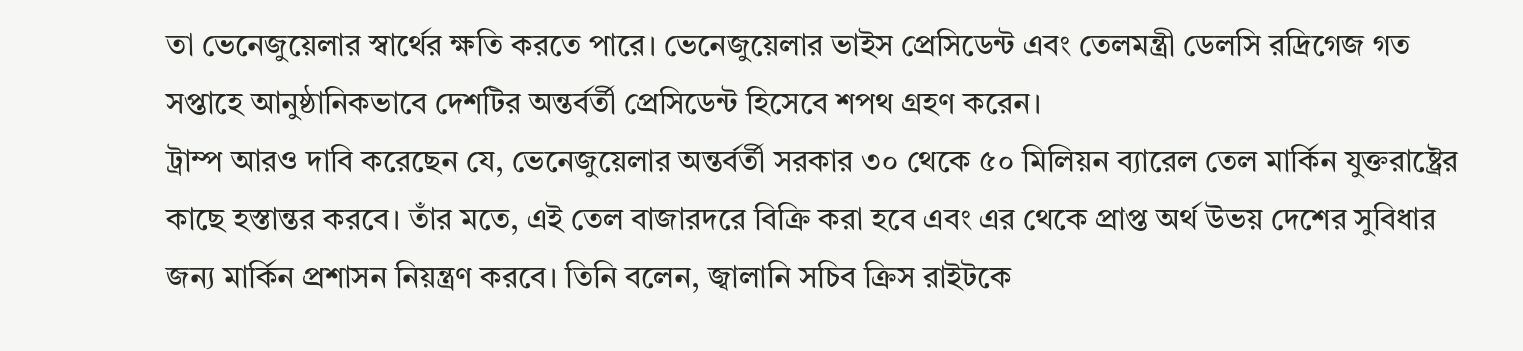তা ভেনেজুয়েলার স্বার্থের ক্ষতি করতে পারে। ভেনেজুয়েলার ভাইস প্রেসিডেন্ট এবং তেলমন্ত্রী ডেলসি রদ্রিগেজ গত সপ্তাহে আনুষ্ঠানিকভাবে দেশটির অন্তর্বর্তী প্রেসিডেন্ট হিসেবে শপথ গ্রহণ করেন।
ট্রাম্প আরও দাবি করেছেন যে, ভেনেজুয়েলার অন্তর্বর্তী সরকার ৩০ থেকে ৫০ মিলিয়ন ব্যারেল তেল মার্কিন যুক্তরাষ্ট্রের কাছে হস্তান্তর করবে। তাঁর মতে, এই তেল বাজারদরে বিক্রি করা হবে এবং এর থেকে প্রাপ্ত অর্থ উভয় দেশের সুবিধার জন্য মার্কিন প্রশাসন নিয়ন্ত্রণ করবে। তিনি বলেন, জ্বালানি সচিব ক্রিস রাইটকে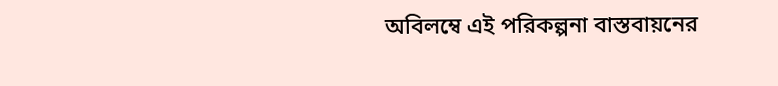অবিলম্বে এই পরিকল্পনা বাস্তবায়নের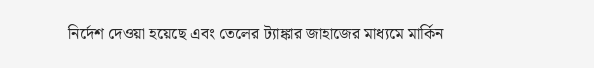নির্দেশ দেওয়া হয়েছে এবং তেলের ট্যাঙ্কার জাহাজের মাধ্যমে মার্কিন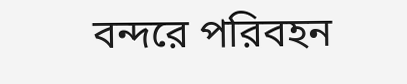বন্দরে পরিবহন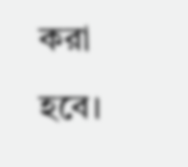করা হবে।